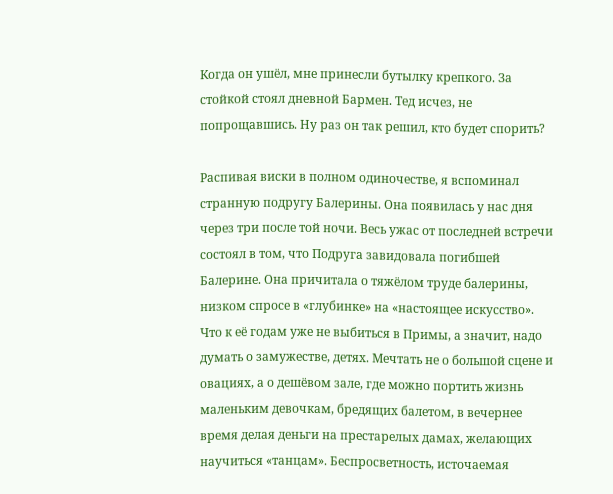Когда он ушёл, мне принесли бутылку крепкого. За стойкой стоял дневной Бармен. Тед исчез, не попрощавшись. Ну раз он так решил, кто будет спорить?

Распивая виски в полном одиночестве, я вспоминал странную подругу Балерины. Она появилась у нас дня через три после той ночи. Весь ужас от последней встречи состоял в том, что Подруга завидовала погибшей Балерине. Она причитала о тяжёлом труде балерины, низком спросе в «глубинке» на «настоящее искусство». Что к её годам уже не выбиться в Примы, а значит, надо думать о замужестве, детях. Мечтать не о большой сцене и овациях, а о дешёвом зале, где можно портить жизнь маленьким девочкам, бредящих балетом, в вечернее время делая деньги на престарелых дамах, желающих научиться «танцам». Беспросветность, источаемая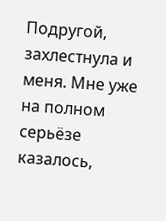Подругой, захлестнула и меня. Мне уже на полном серьёзе казалось,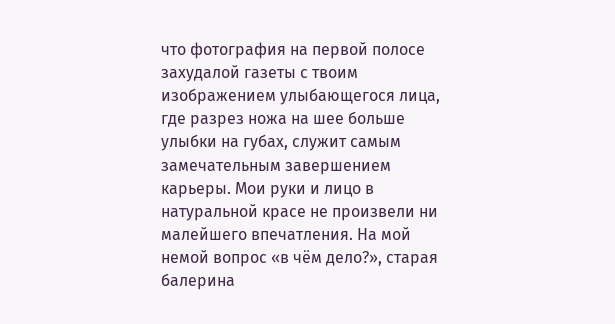что фотография на первой полосе захудалой газеты с твоим изображением улыбающегося лица, где разрез ножа на шее больше улыбки на губах, служит самым замечательным завершением карьеры. Мои руки и лицо в натуральной красе не произвели ни малейшего впечатления. На мой немой вопрос «в чём дело?», старая балерина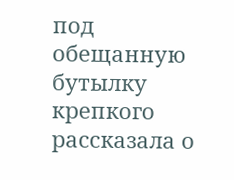под обещанную бутылку крепкого рассказала о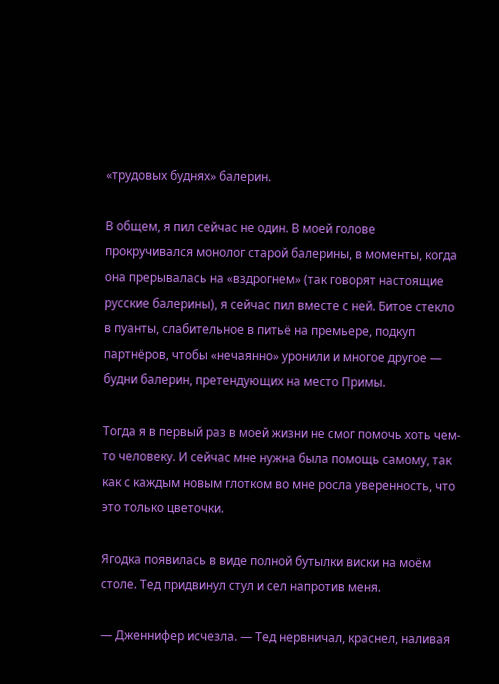«трудовых буднях» балерин.

В общем, я пил сейчас не один. В моей голове прокручивался монолог старой балерины, в моменты, когда она прерывалась на «вздрогнем» (так говорят настоящие русские балерины), я сейчас пил вместе с ней. Битое стекло в пуанты, слабительное в питьё на премьере, подкуп партнёров, чтобы «нечаянно» уронили и многое другое — будни балерин, претендующих на место Примы.

Тогда я в первый раз в моей жизни не смог помочь хоть чем-то человеку. И сейчас мне нужна была помощь самому, так как с каждым новым глотком во мне росла уверенность, что это только цветочки.

Ягодка появилась в виде полной бутылки виски на моём столе. Тед придвинул стул и сел напротив меня.

— Дженнифер исчезла. — Тед нервничал, краснел, наливая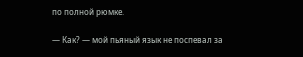по полной рюмке.

— Как? — мой пьяный язык не поспевал за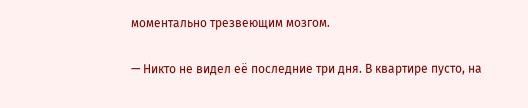моментально трезвеющим мозгом.

— Никто не видел её последние три дня. В квартире пусто, на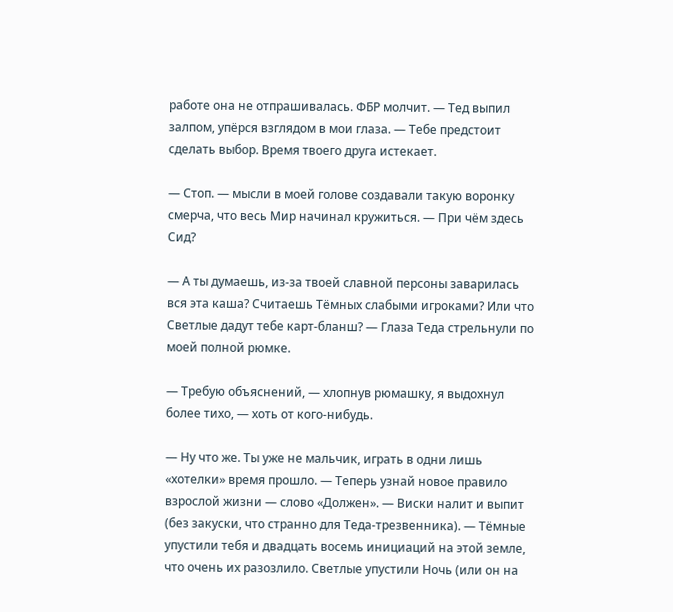работе она не отпрашивалась. ФБР молчит. — Тед выпил залпом, упёрся взглядом в мои глаза. — Тебе предстоит сделать выбор. Время твоего друга истекает.

— Стоп. — мысли в моей голове создавали такую воронку смерча, что весь Мир начинал кружиться. — При чём здесь Сид?

— А ты думаешь, из-за твоей славной персоны заварилась вся эта каша? Считаешь Тёмных слабыми игроками? Или что Светлые дадут тебе карт-бланш? — Глаза Теда стрельнули по моей полной рюмке.

— Требую объяснений, — хлопнув рюмашку, я выдохнул более тихо, — хоть от кого-нибудь.

— Ну что же. Ты уже не мальчик, играть в одни лишь «хотелки» время прошло. — Теперь узнай новое правило взрослой жизни — слово «Должен». — Виски налит и выпит (без закуски, что странно для Теда-трезвенника). — Тёмные упустили тебя и двадцать восемь инициаций на этой земле, что очень их разозлило. Светлые упустили Ночь (или он на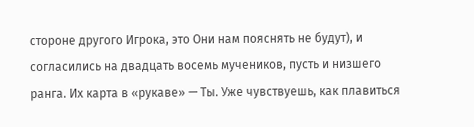стороне другого Игрока, это Они нам пояснять не будут), и согласились на двадцать восемь мучеников, пусть и низшего ранга. Их карта в «рукаве» — Ты. Уже чувствуешь, как плавиться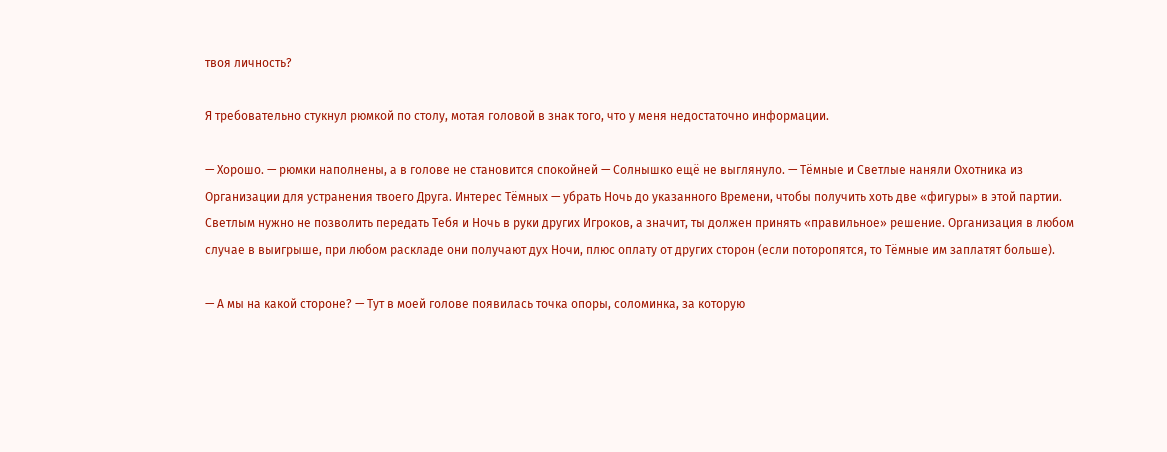твоя личность?

Я требовательно стукнул рюмкой по столу, мотая головой в знак того, что у меня недостаточно информации.

— Хорошо. — рюмки наполнены, а в голове не становится спокойней — Солнышко ещё не выглянуло. — Тёмные и Светлые наняли Охотника из Организации для устранения твоего Друга. Интерес Тёмных — убрать Ночь до указанного Времени, чтобы получить хоть две «фигуры» в этой партии. Светлым нужно не позволить передать Тебя и Ночь в руки других Игроков, а значит, ты должен принять «правильное» решение. Организация в любом случае в выигрыше, при любом раскладе они получают дух Ночи, плюс оплату от других сторон (если поторопятся, то Тёмные им заплатят больше).

— А мы на какой стороне? — Тут в моей голове появилась точка опоры, соломинка, за которую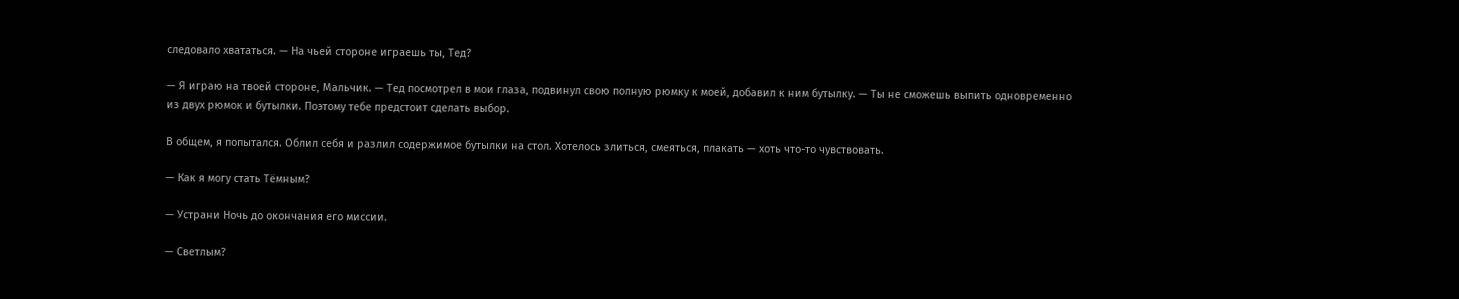следовало хвататься. — На чьей стороне играешь ты, Тед?

— Я играю на твоей стороне, Мальчик. — Тед посмотрел в мои глаза, подвинул свою полную рюмку к моей, добавил к ним бутылку. — Ты не сможешь выпить одновременно из двух рюмок и бутылки. Поэтому тебе предстоит сделать выбор.

В общем, я попытался. Облил себя и разлил содержимое бутылки на стол. Хотелось злиться, смеяться, плакать — хоть что-то чувствовать.

— Как я могу стать Тёмным?

— Устрани Ночь до окончания его миссии.

— Светлым?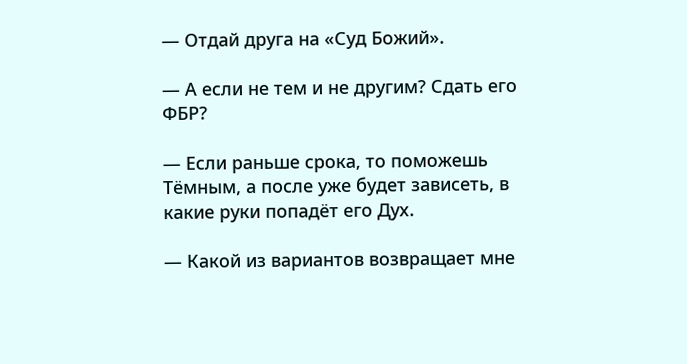— Отдай друга на «Суд Божий».

— А если не тем и не другим? Сдать его ФБР?

— Если раньше срока, то поможешь Тёмным, а после уже будет зависеть, в какие руки попадёт его Дух.

— Какой из вариантов возвращает мне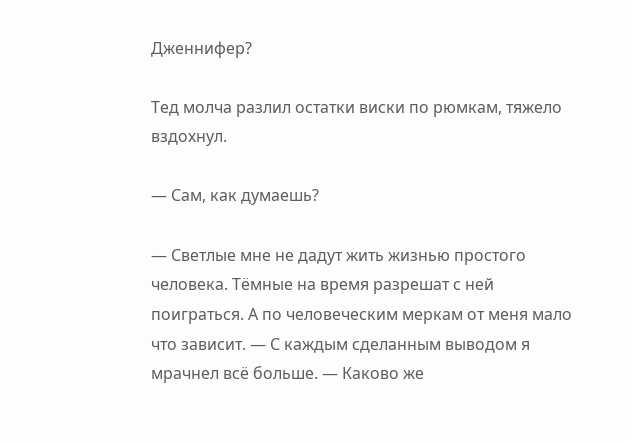Дженнифер?

Тед молча разлил остатки виски по рюмкам, тяжело вздохнул.

— Сам, как думаешь?

— Светлые мне не дадут жить жизнью простого человека. Тёмные на время разрешат с ней поиграться. А по человеческим меркам от меня мало что зависит. — С каждым сделанным выводом я мрачнел всё больше. — Каково же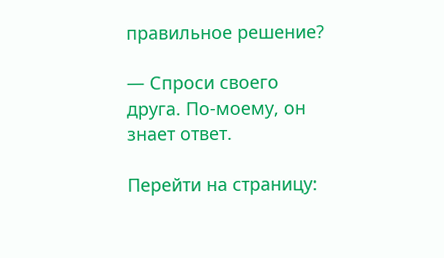правильное решение?

— Спроси своего друга. По-моему, он знает ответ.

Перейти на страницу: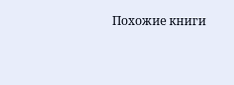Похожие книги